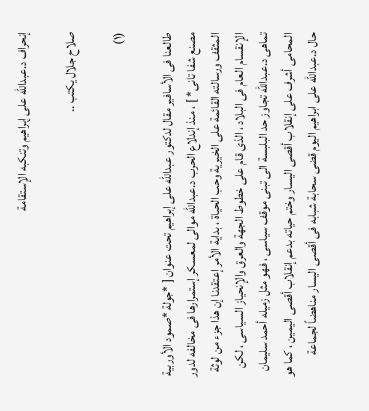إنحراف د.عبدالله على إبراهيم وتنكبه الإستقامة

صلاح جلال يكتب ..

(١)

طالعنا فى الأسافير مقال لدكتور عبدالله على إبراهيم تحت عنوان [ *جولة *صمود الأوربية مصنع شفا تانى* ] ، منذ إندلاع الحرب د.عبدالله موالى لمعسكر إستمرارها فى مخالفه لدور المثقف ورسالته القائمة على الخيرية وحب الحياة ، بداية الأمر إعتقدنا إن هذا جزء من لوثة الإنقسام العام فى البلاد ، الذى قام على خطوط الجهة والعرق والإنحياز السياسى ، لكن تماهى د.عبدالله تجاوز حد البلبسة الى تبنى موقف سياسى ، فهو مثل زميله أحمد سليمان المحامى أشرف على إنقلاب أقصى اليسار وختم حياته بدعم إنقلاب أقصى اليمين ، كما هو حال د.عبدالله على ابراهيم اليوم قضى سحابة شبابه فى أقصى اليسار مناهضاً لجماعة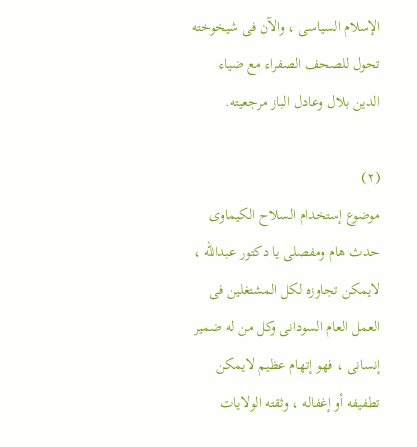الإسلام السياسى ، والآن فى شيخوخته تحول للصحف الصفراء مع ضياء الدين بلال وعادل الباز مرجعيته.

(٢)
موضوع إستخدام السلاح الكيماوى حدث هام ومفصلى يا دكتور عبدالله ، لايمكن تجاوزه لكل المشتغلين فى العمل العام السودانى وكل من له ضمير إنسانى ، فهو إتهام عظيم لايمكن تطفيفه أو إغفاله ، وثقته الولايات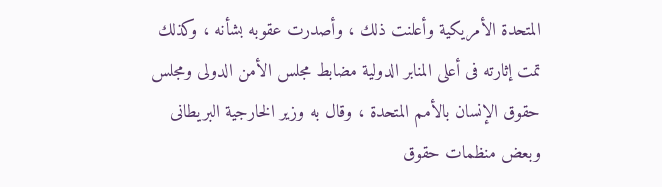المتحدة الأمريكية وأعلنت ذلك ، وأصدرت عقوبه بشأنه ، وكذلك تمت إثارته فى أعلى المنابر الدولية مضابط مجلس الأمن الدولى ومجلس حقوق الإنسان بالأمم المتحدة ، وقال به وزير الخارجية البريطانى وبعض منظمات حقوق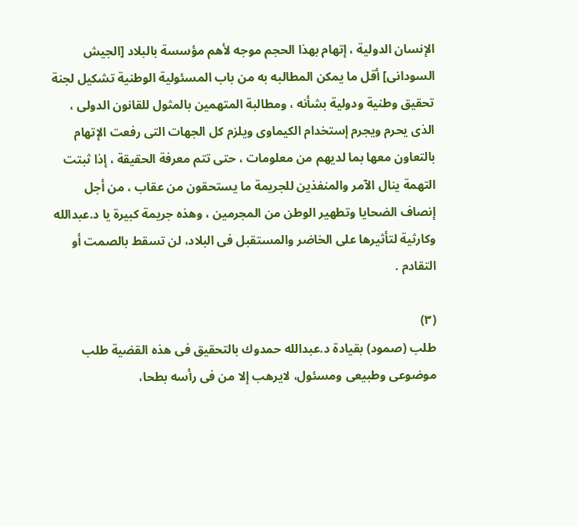الإنسان الدولية ، إتهام بهذا الحجم موجه لأهم مؤسسة بالبلاد [الجيش السودانى] أقل ما يمكن المطالبه به من باب المسئولية الوطنية تشكيل لجنة تحقيق وطنية ودولية بشأنه ، ومطالبة المتهمين بالمثول للقانون الدولى ، الذى يحرم ويجرم إستخدام الكيماوى ويلزم كل الجهات التى رفعت الإتهام بالتعاون معها بما لديهم من معلومات ، حتى تتم معرفة الحقيقة ، إذا ثبتت التهمة ينال الآمر والمنفذين للجريمة ما يستحقون من عقاب ، من أجل إنصاف الضحايا وتطهير الوطن من المجرمين ، وهذه جريمة كبيرة يا د.عبدالله وكارثية لتأثيرها على الخاضر والمستقبل فى البلاد، لن تسقط بالصمت أو التقادم .

(٣)
طلب (صمود) بقيادة د.عبدالله حمدوك بالتحقيق فى هذه القضية طلب موضوعى وطبيعى ومسئول، لايرهب إلا من فى رأسه بطحا،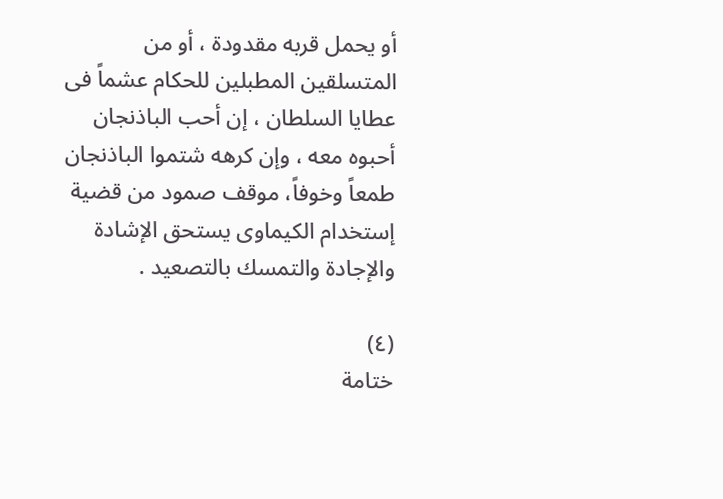أو يحمل قربه مقدودة ، أو من المتسلقين المطبلين للحكام عشماً فى عطايا السلطان ، إن أحب الباذنجان أحبوه معه ، وإن كرهه شتموا الباذنجان طمعاً وخوفاً، موقف صمود من قضية إستخدام الكيماوى يستحق الإشادة والإجادة والتمسك بالتصعيد .

(٤)
ختامة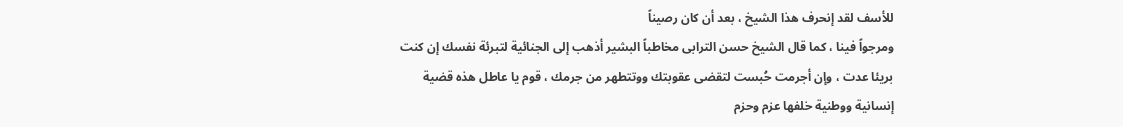للأسف لقد إنحرف هذا الشيخ ، بعد أن كان رصيناً
ومرجواً فينا ، كما قال الشيخ حسن الترابى مخاطباً البشير أذهب إلى الجنائية لتبرئة نفسك إن كنت بريئا عدت ، وإن أجرمت حُبست لتقضى عقوبتك ووتتطهر من جرمك ، قوم يا عاطل هذه قضية إنسانية ووطنية خلفها عزم وحزم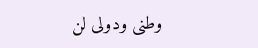وطنى ودولى لن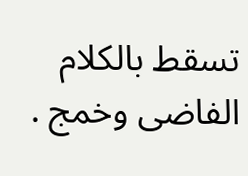تسقط بالكلام الفاضى وخمج .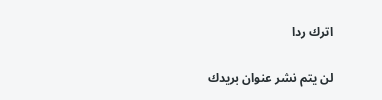اترك ردا

لن يتم نشر عنوان بريدك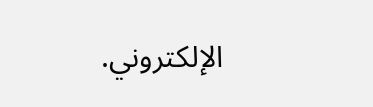الإلكتروني.